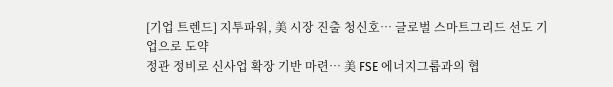[기업 트렌드] 지투파워, 美 시장 진출 청신호… 글로벌 스마트그리드 선도 기업으로 도약
정관 정비로 신사업 확장 기반 마련… 美 FSE 에너지그룹과의 협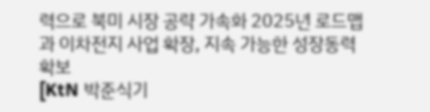력으로 북미 시장 공략 가속화 2025년 로드맵과 이차전지 사업 확장, 지속 가능한 성장동력 확보
[KtN 박준식기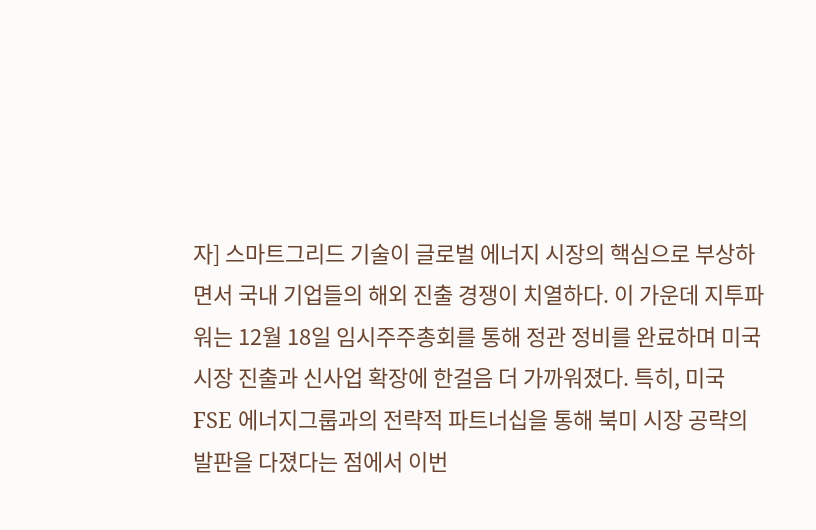자] 스마트그리드 기술이 글로벌 에너지 시장의 핵심으로 부상하면서 국내 기업들의 해외 진출 경쟁이 치열하다. 이 가운데 지투파워는 12월 18일 임시주주총회를 통해 정관 정비를 완료하며 미국 시장 진출과 신사업 확장에 한걸음 더 가까워졌다. 특히, 미국 FSE 에너지그룹과의 전략적 파트너십을 통해 북미 시장 공략의 발판을 다졌다는 점에서 이번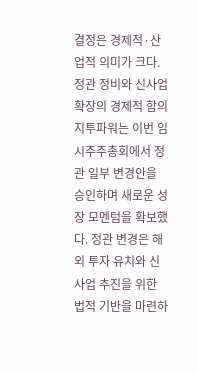결정은 경제적·산업적 의미가 크다.
정관 정비와 신사업 확장의 경제적 함의
지투파워는 이번 임시주주총회에서 정관 일부 변경안을 승인하며 새로운 성장 모멘텀을 확보했다. 정관 변경은 해외 투자 유치와 신사업 추진을 위한 법적 기반을 마련하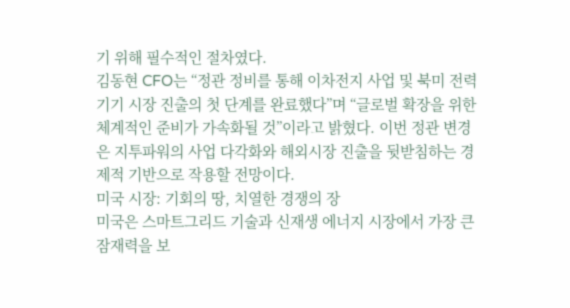기 위해 필수적인 절차였다.
김동현 CFO는 “정관 정비를 통해 이차전지 사업 및 북미 전력기기 시장 진출의 첫 단계를 완료했다”며 “글로벌 확장을 위한 체계적인 준비가 가속화될 것”이라고 밝혔다. 이번 정관 변경은 지투파워의 사업 다각화와 해외시장 진출을 뒷받침하는 경제적 기반으로 작용할 전망이다.
미국 시장: 기회의 땅, 치열한 경쟁의 장
미국은 스마트그리드 기술과 신재생 에너지 시장에서 가장 큰 잠재력을 보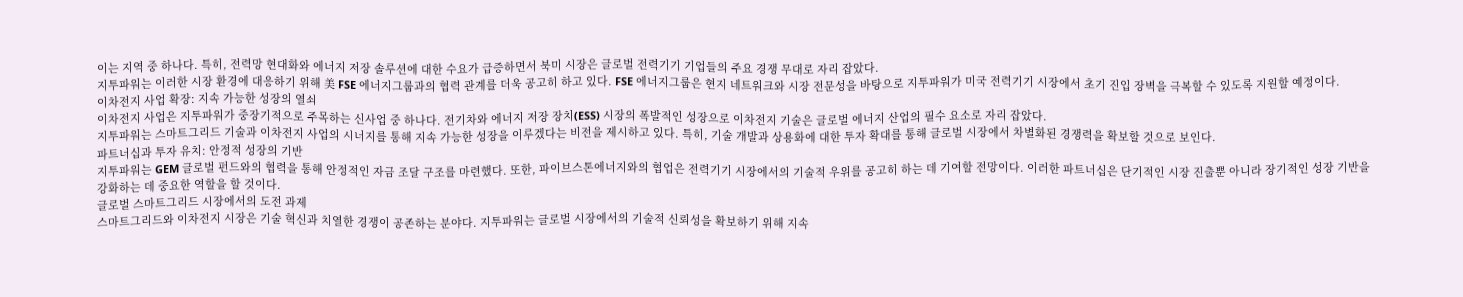이는 지역 중 하나다. 특히, 전력망 현대화와 에너지 저장 솔루션에 대한 수요가 급증하면서 북미 시장은 글로벌 전력기기 기업들의 주요 경쟁 무대로 자리 잡았다.
지투파워는 이러한 시장 환경에 대응하기 위해 美 FSE 에너지그룹과의 협력 관계를 더욱 공고히 하고 있다. FSE 에너지그룹은 현지 네트워크와 시장 전문성을 바탕으로 지투파워가 미국 전력기기 시장에서 초기 진입 장벽을 극복할 수 있도록 지원할 예정이다.
이차전지 사업 확장: 지속 가능한 성장의 열쇠
이차전지 사업은 지투파워가 중장기적으로 주목하는 신사업 중 하나다. 전기차와 에너지 저장 장치(ESS) 시장의 폭발적인 성장으로 이차전지 기술은 글로벌 에너지 산업의 필수 요소로 자리 잡았다.
지투파워는 스마트그리드 기술과 이차전지 사업의 시너지를 통해 지속 가능한 성장을 이루겠다는 비전을 제시하고 있다. 특히, 기술 개발과 상용화에 대한 투자 확대를 통해 글로벌 시장에서 차별화된 경쟁력을 확보할 것으로 보인다.
파트너십과 투자 유치: 안정적 성장의 기반
지투파워는 GEM 글로벌 펀드와의 협력을 통해 안정적인 자금 조달 구조를 마련했다. 또한, 파이브스톤에너지와의 협업은 전력기기 시장에서의 기술적 우위를 공고히 하는 데 기여할 전망이다. 이러한 파트너십은 단기적인 시장 진출뿐 아니라 장기적인 성장 기반을 강화하는 데 중요한 역할을 할 것이다.
글로벌 스마트그리드 시장에서의 도전 과제
스마트그리드와 이차전지 시장은 기술 혁신과 치열한 경쟁이 공존하는 분야다. 지투파워는 글로벌 시장에서의 기술적 신뢰성을 확보하기 위해 지속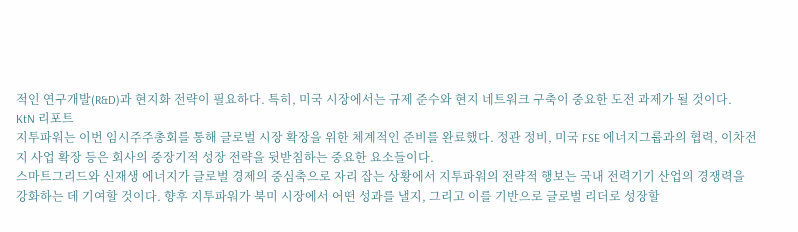적인 연구개발(R&D)과 현지화 전략이 필요하다. 특히, 미국 시장에서는 규제 준수와 현지 네트워크 구축이 중요한 도전 과제가 될 것이다.
KtN 리포트
지투파워는 이번 임시주주총회를 통해 글로벌 시장 확장을 위한 체계적인 준비를 완료했다. 정관 정비, 미국 FSE 에너지그룹과의 협력, 이차전지 사업 확장 등은 회사의 중장기적 성장 전략을 뒷받침하는 중요한 요소들이다.
스마트그리드와 신재생 에너지가 글로벌 경제의 중심축으로 자리 잡는 상황에서 지투파워의 전략적 행보는 국내 전력기기 산업의 경쟁력을 강화하는 데 기여할 것이다. 향후 지투파워가 북미 시장에서 어떤 성과를 낼지, 그리고 이를 기반으로 글로벌 리더로 성장할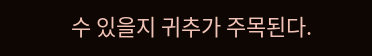수 있을지 귀추가 주목된다.